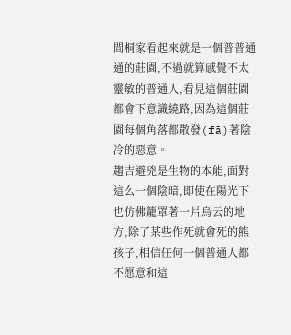間桐家看起來就是一個普普通通的莊園,不過就算感覺不太靈敏的普通人,看見這個莊園都會下意識繞路,因為這個莊園每個角落都散發(fā)著陰冷的惡意。
趨吉避兇是生物的本能,面對這么一個陰暗,即使在陽光下也仿佛籠罩著一片烏云的地方,除了某些作死就會死的熊孩子,相信任何一個普通人都不愿意和這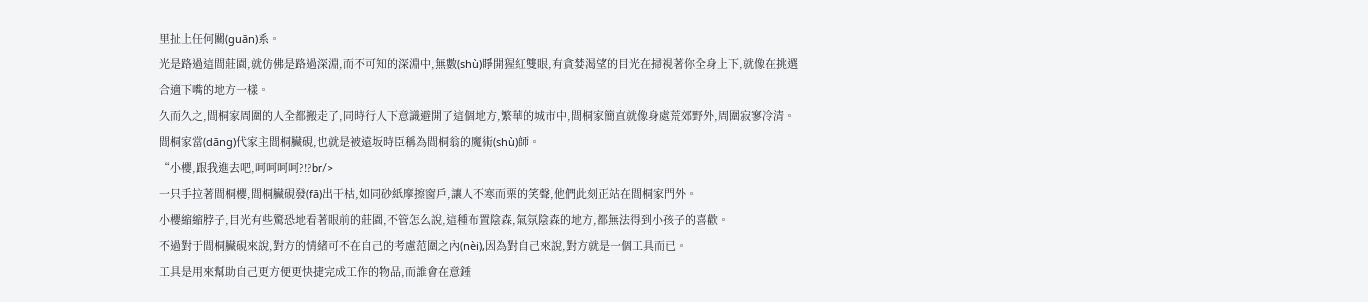里扯上任何關(guān)系。
光是路過這間莊園,就仿佛是路過深淵,而不可知的深淵中,無數(shù)睜開猩紅雙眼,有貪婪渴望的目光在掃視著你全身上下,就像在挑選合適下嘴的地方一樣。
久而久之,間桐家周圍的人全都搬走了,同時行人下意識避開了這個地方,繁華的城市中,間桐家簡直就像身處荒郊野外,周圍寂寥冷清。
間桐家當(dāng)代家主間桐臟硯,也就是被遠坂時臣稱為間桐翁的魔術(shù)師。
“小櫻,跟我進去吧,呵呵呵呵?!?br/>
一只手拉著間桐櫻,間桐臟硯發(fā)出干枯,如同砂紙摩擦窗戶,讓人不寒而栗的笑聲,他們此刻正站在間桐家門外。
小櫻縮縮脖子,目光有些驚恐地看著眼前的莊園,不管怎么說,這種布置陰森,氣氛陰森的地方,都無法得到小孩子的喜歡。
不過對于間桐臟硯來說,對方的情緒可不在自己的考慮范圍之內(nèi),因為對自己來說,對方就是一個工具而已。
工具是用來幫助自己更方便更快捷完成工作的物品,而誰會在意錘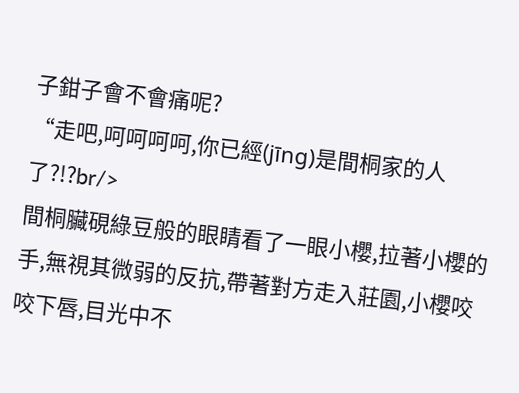子鉗子會不會痛呢?
“走吧,呵呵呵呵,你已經(jīng)是間桐家的人了?!?br/>
間桐臟硯綠豆般的眼睛看了一眼小櫻,拉著小櫻的手,無視其微弱的反抗,帶著對方走入莊園,小櫻咬咬下唇,目光中不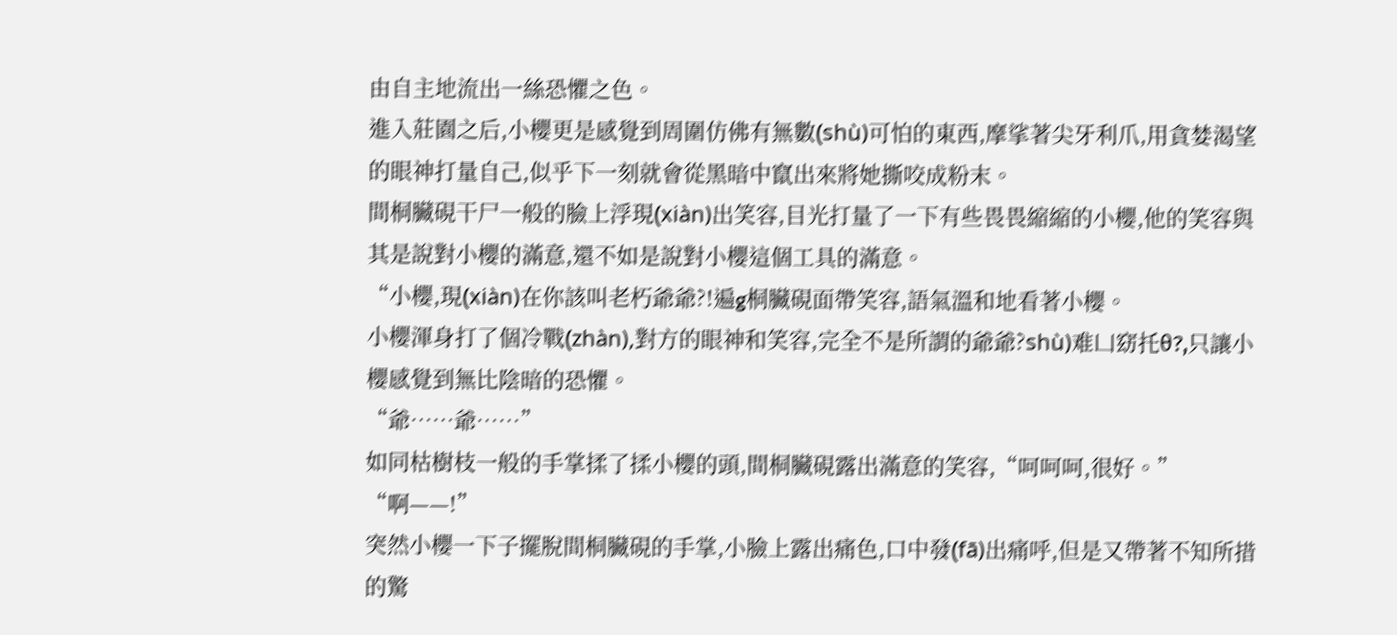由自主地流出一絲恐懼之色。
進入莊園之后,小櫻更是感覺到周圍仿佛有無數(shù)可怕的東西,摩挲著尖牙利爪,用貪婪渴望的眼神打量自己,似乎下一刻就會從黑暗中竄出來將她撕咬成粉末。
間桐臟硯干尸一般的臉上浮現(xiàn)出笑容,目光打量了一下有些畏畏縮縮的小櫻,他的笑容與其是說對小櫻的滿意,還不如是說對小櫻這個工具的滿意。
“小櫻,現(xiàn)在你該叫老朽爺爺?!遍g桐臟硯面帶笑容,語氣溫和地看著小櫻。
小櫻渾身打了個冷戰(zhàn),對方的眼神和笑容,完全不是所謂的爺爺?shù)难凵窈托θ?,只讓小櫻感覺到無比陰暗的恐懼。
“爺……爺……”
如同枯樹枝一般的手掌揉了揉小櫻的頭,間桐臟硯露出滿意的笑容,“呵呵呵,很好。”
“啊——!”
突然小櫻一下子擺脫間桐臟硯的手掌,小臉上露出痛色,口中發(fā)出痛呼,但是又帶著不知所措的驚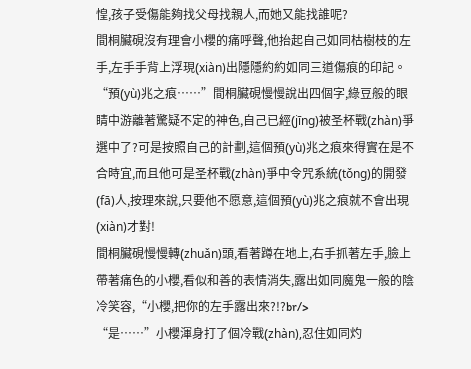惶,孩子受傷能夠找父母找親人,而她又能找誰呢?
間桐臟硯沒有理會小櫻的痛呼聲,他抬起自己如同枯樹枝的左手,左手手背上浮現(xiàn)出隱隱約約如同三道傷痕的印記。
“預(yù)兆之痕……”間桐臟硯慢慢說出四個字,綠豆般的眼睛中游離著驚疑不定的神色,自己已經(jīng)被圣杯戰(zhàn)爭選中了?可是按照自己的計劃,這個預(yù)兆之痕來得實在是不合時宜,而且他可是圣杯戰(zhàn)爭中令咒系統(tǒng)的開發(fā)人,按理來說,只要他不愿意,這個預(yù)兆之痕就不會出現(xiàn)才對!
間桐臟硯慢慢轉(zhuǎn)頭,看著蹲在地上,右手抓著左手,臉上帶著痛色的小櫻,看似和善的表情消失,露出如同魔鬼一般的陰冷笑容,“小櫻,把你的左手露出來?!?br/>
“是……”小櫻渾身打了個冷戰(zhàn),忍住如同灼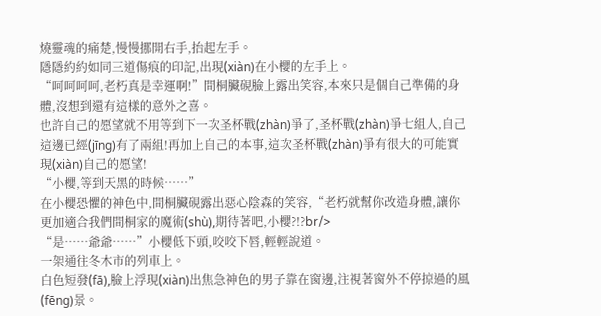燒靈魂的痛楚,慢慢挪開右手,抬起左手。
隱隱約約如同三道傷痕的印記,出現(xiàn)在小櫻的左手上。
“呵呵呵呵,老朽真是幸運啊!”間桐臟硯臉上露出笑容,本來只是個自己準備的身體,沒想到還有這樣的意外之喜。
也許自己的愿望就不用等到下一次圣杯戰(zhàn)爭了,圣杯戰(zhàn)爭七組人,自己這邊已經(jīng)有了兩組!再加上自己的本事,這次圣杯戰(zhàn)爭有很大的可能實現(xiàn)自己的愿望!
“小櫻,等到天黑的時候……”
在小櫻恐懼的神色中,間桐臟硯露出惡心陰森的笑容,“老朽就幫你改造身體,讓你更加適合我們間桐家的魔術(shù),期待著吧,小櫻?!?br/>
“是……爺爺……”小櫻低下頭,咬咬下唇,輕輕說道。
一架通往冬木市的列車上。
白色短發(fā),臉上浮現(xiàn)出焦急神色的男子靠在窗邊,注視著窗外不停掠過的風(fēng)景。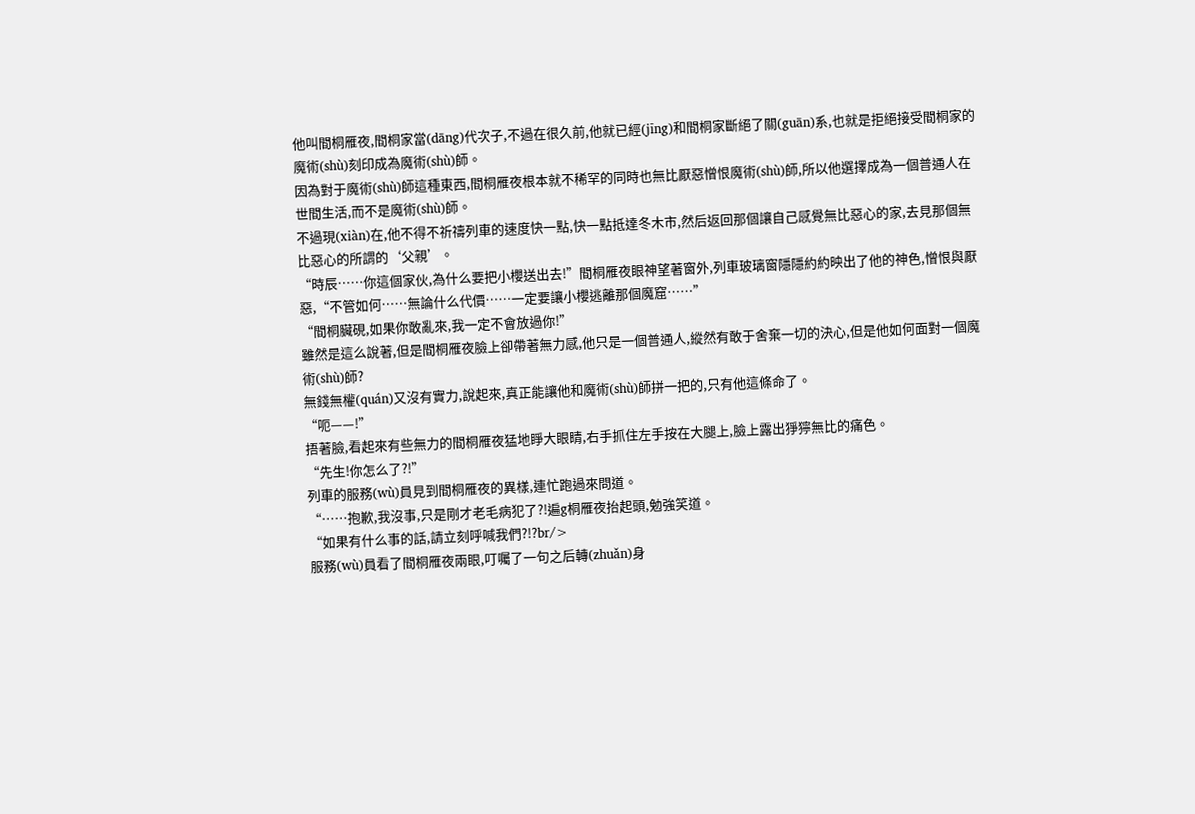他叫間桐雁夜,間桐家當(dāng)代次子,不過在很久前,他就已經(jīng)和間桐家斷絕了關(guān)系,也就是拒絕接受間桐家的魔術(shù)刻印成為魔術(shù)師。
因為對于魔術(shù)師這種東西,間桐雁夜根本就不稀罕的同時也無比厭惡憎恨魔術(shù)師,所以他選擇成為一個普通人在世間生活,而不是魔術(shù)師。
不過現(xiàn)在,他不得不祈禱列車的速度快一點,快一點抵達冬木市,然后返回那個讓自己感覺無比惡心的家,去見那個無比惡心的所謂的‘父親’。
“時辰……你這個家伙,為什么要把小櫻送出去!”間桐雁夜眼神望著窗外,列車玻璃窗隱隱約約映出了他的神色,憎恨與厭惡,“不管如何……無論什么代價……一定要讓小櫻逃離那個魔窟……”
“間桐臟硯,如果你敢亂來,我一定不會放過你!”
雖然是這么說著,但是間桐雁夜臉上卻帶著無力感,他只是一個普通人,縱然有敢于舍棄一切的決心,但是他如何面對一個魔術(shù)師?
無錢無權(quán)又沒有實力,說起來,真正能讓他和魔術(shù)師拼一把的,只有他這條命了。
“呃——!”
捂著臉,看起來有些無力的間桐雁夜猛地睜大眼睛,右手抓住左手按在大腿上,臉上露出猙獰無比的痛色。
“先生!你怎么了?!”
列車的服務(wù)員見到間桐雁夜的異樣,連忙跑過來問道。
“……抱歉,我沒事,只是剛才老毛病犯了?!遍g桐雁夜抬起頭,勉強笑道。
“如果有什么事的話,請立刻呼喊我們?!?br/>
服務(wù)員看了間桐雁夜兩眼,叮囑了一句之后轉(zhuǎn)身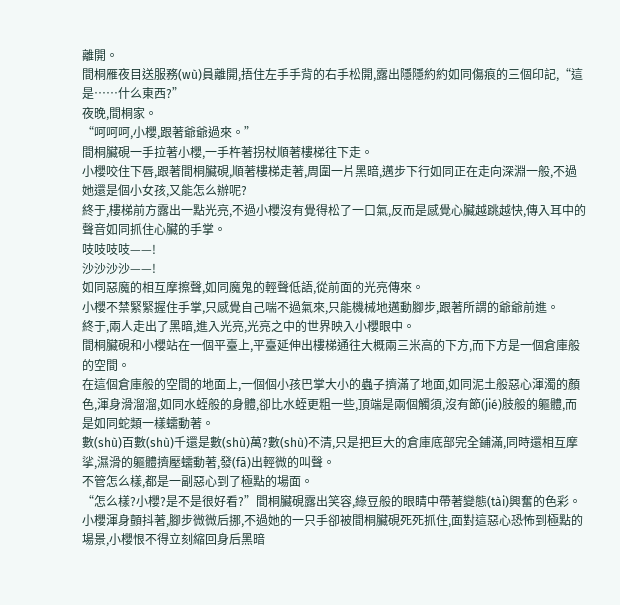離開。
間桐雁夜目送服務(wù)員離開,捂住左手手背的右手松開,露出隱隱約約如同傷痕的三個印記,“這是……什么東西?”
夜晚,間桐家。
“呵呵呵,小櫻,跟著爺爺過來。”
間桐臟硯一手拉著小櫻,一手杵著拐杖順著樓梯往下走。
小櫻咬住下唇,跟著間桐臟硯,順著樓梯走著,周圍一片黑暗,邁步下行如同正在走向深淵一般,不過她還是個小女孩,又能怎么辦呢?
終于,樓梯前方露出一點光亮,不過小櫻沒有覺得松了一口氣,反而是感覺心臟越跳越快,傳入耳中的聲音如同抓住心臟的手掌。
吱吱吱吱——!
沙沙沙沙——!
如同惡魔的相互摩擦聲,如同魔鬼的輕聲低語,從前面的光亮傳來。
小櫻不禁緊緊握住手掌,只感覺自己喘不過氣來,只能機械地邁動腳步,跟著所謂的爺爺前進。
終于,兩人走出了黑暗,進入光亮,光亮之中的世界映入小櫻眼中。
間桐臟硯和小櫻站在一個平臺上,平臺延伸出樓梯通往大概兩三米高的下方,而下方是一個倉庫般的空間。
在這個倉庫般的空間的地面上,一個個小孩巴掌大小的蟲子擠滿了地面,如同泥土般惡心渾濁的顏色,渾身滑溜溜,如同水蛭般的身體,卻比水蛭更粗一些,頂端是兩個觸須,沒有節(jié)肢般的軀體,而是如同蛇類一樣蠕動著。
數(shù)百數(shù)千還是數(shù)萬?數(shù)不清,只是把巨大的倉庫底部完全鋪滿,同時還相互摩挲,濕滑的軀體擠壓蠕動著,發(fā)出輕微的叫聲。
不管怎么樣,都是一副惡心到了極點的場面。
“怎么樣?小櫻?是不是很好看?”間桐臟硯露出笑容,綠豆般的眼睛中帶著變態(tài)興奮的色彩。
小櫻渾身顫抖著,腳步微微后挪,不過她的一只手卻被間桐臟硯死死抓住,面對這惡心恐怖到極點的場景,小櫻恨不得立刻縮回身后黑暗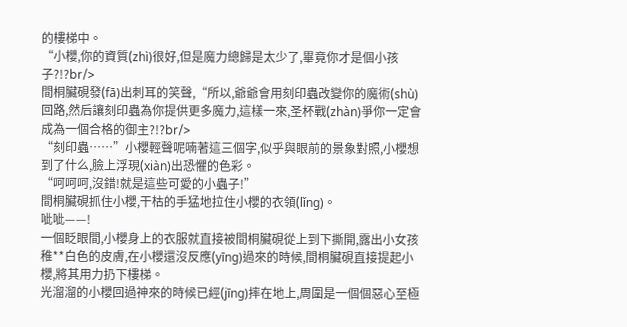的樓梯中。
“小櫻,你的資質(zhì)很好,但是魔力總歸是太少了,畢竟你才是個小孩子?!?br/>
間桐臟硯發(fā)出刺耳的笑聲,“所以,爺爺會用刻印蟲改變你的魔術(shù)回路,然后讓刻印蟲為你提供更多魔力,這樣一來,圣杯戰(zhàn)爭你一定會成為一個合格的御主?!?br/>
“刻印蟲……”小櫻輕聲呢喃著這三個字,似乎與眼前的景象對照,小櫻想到了什么,臉上浮現(xiàn)出恐懼的色彩。
“呵呵呵,沒錯!就是這些可愛的小蟲子!”
間桐臟硯抓住小櫻,干枯的手猛地拉住小櫻的衣領(lǐng)。
呲呲——!
一個眨眼間,小櫻身上的衣服就直接被間桐臟硯從上到下撕開,露出小女孩稚**白色的皮膚,在小櫻還沒反應(yīng)過來的時候,間桐臟硯直接提起小櫻,將其用力扔下樓梯。
光溜溜的小櫻回過神來的時候已經(jīng)摔在地上,周圍是一個個惡心至極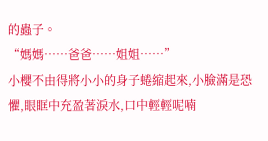的蟲子。
“媽媽……爸爸……姐姐……”
小櫻不由得將小小的身子蜷縮起來,小臉滿是恐懼,眼眶中充盈著淚水,口中輕輕呢喃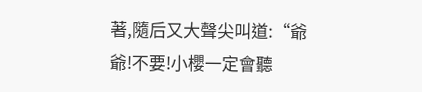著,隨后又大聲尖叫道:“爺爺!不要!小櫻一定會聽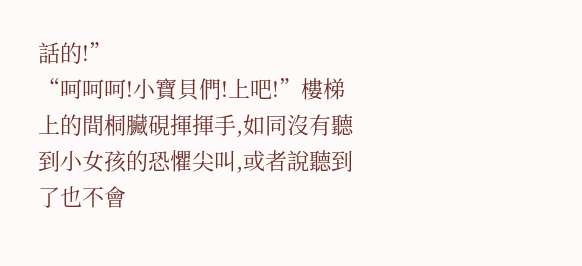話的!”
“呵呵呵!小寶貝們!上吧!”樓梯上的間桐臟硯揮揮手,如同沒有聽到小女孩的恐懼尖叫,或者說聽到了也不會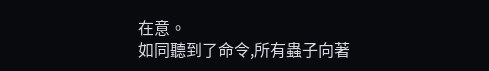在意。
如同聽到了命令,所有蟲子向著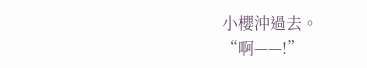小櫻沖過去。
“啊——!”